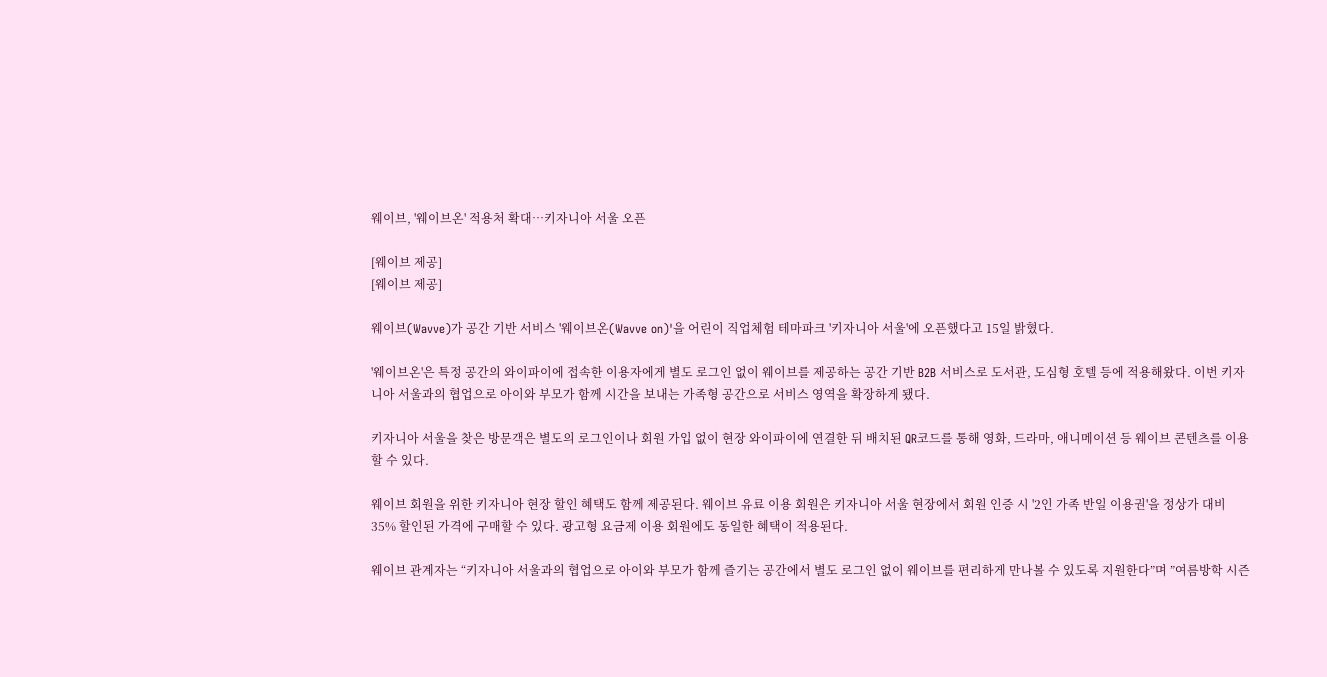웨이브, '웨이브온' 적용처 확대…키자니아 서울 오픈

[웨이브 제공]
[웨이브 제공]

웨이브(Wavve)가 공간 기반 서비스 '웨이브온(Wavve on)'을 어린이 직업체험 테마파크 '키자니아 서울'에 오픈했다고 15일 밝혔다.

'웨이브온'은 특정 공간의 와이파이에 접속한 이용자에게 별도 로그인 없이 웨이브를 제공하는 공간 기반 B2B 서비스로 도서관, 도심형 호텔 등에 적용해왔다. 이번 키자니아 서울과의 협업으로 아이와 부모가 함께 시간을 보내는 가족형 공간으로 서비스 영역을 확장하게 됐다.

키자니아 서울을 찾은 방문객은 별도의 로그인이나 회원 가입 없이 현장 와이파이에 연결한 뒤 배치된 QR코드를 통해 영화, 드라마, 애니메이션 등 웨이브 콘텐츠를 이용할 수 있다.

웨이브 회원을 위한 키자니아 현장 할인 혜택도 함께 제공된다. 웨이브 유료 이용 회원은 키자니아 서울 현장에서 회원 인증 시 '2인 가족 반일 이용권'을 정상가 대비 35% 할인된 가격에 구매할 수 있다. 광고형 요금제 이용 회원에도 동일한 혜택이 적용된다.

웨이브 관계자는 “키자니아 서울과의 협업으로 아이와 부모가 함께 즐기는 공간에서 별도 로그인 없이 웨이브를 편리하게 만나볼 수 있도록 지원한다”며 ”여름방학 시즌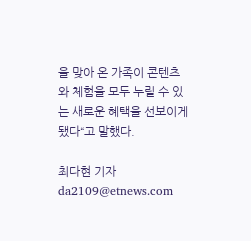을 맞아 온 가족이 콘텐츠와 체험을 모두 누릴 수 있는 새로운 혜택을 선보이게 됐다“고 말했다.

최다현 기자 da2109@etnews.com